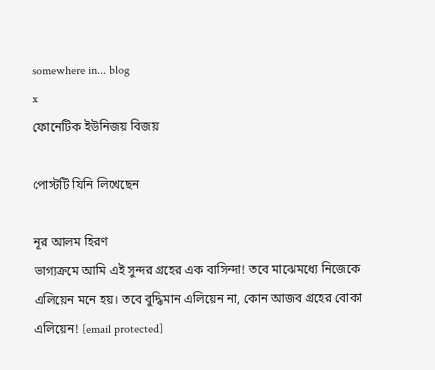somewhere in... blog
x
ফোনেটিক ইউনিজয় বিজয়

পোস্টটি যিনি লিখেছেন

নূর আলম হিরণ
ভাগ্যক্রমে আমি এই সুন্দর গ্রহের এক বাসিন্দা! তবে মাঝেমধ্যে নিজেকে এলিয়েন মনে হয়। তবে বুদ্ধিমান এলিয়েন না, কোন আজব গ্রহের বোকা এলিয়েন! [email protected]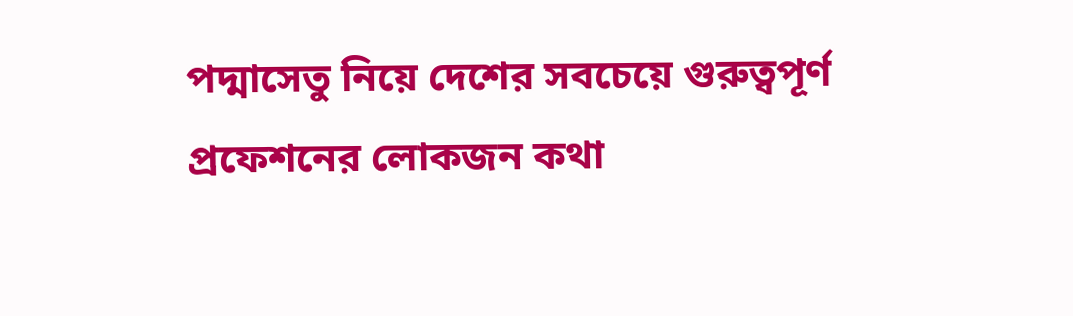পদ্মাসেতু নিয়ে দেশের সবচেয়ে গুরুত্বপূর্ণ প্রফেশনের লোকজন কথা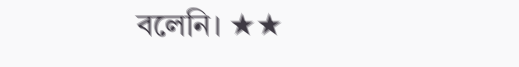বলেনি। ★★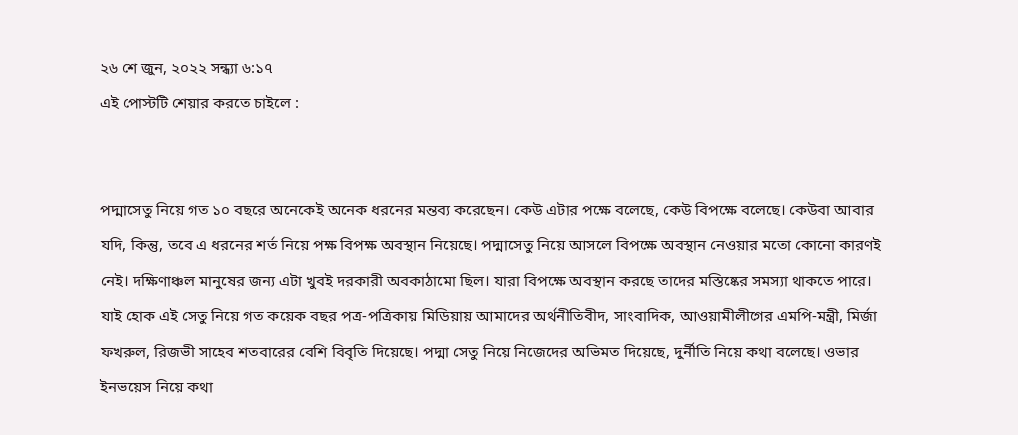২৬ শে জুন, ২০২২ সন্ধ্যা ৬:১৭
এই পোস্টটি শেয়ার করতে চাইলে :


পদ্মাসেতু নিয়ে গত ১০ বছরে অনেকেই অনেক ধরনের মন্তব্য করেছেন। কেউ এটার পক্ষে বলেছে, কেউ বিপক্ষে বলেছে। কেউবা আবার যদি, কিন্তু, তবে এ ধরনের শর্ত নিয়ে পক্ষ বিপক্ষ অবস্থান নিয়েছে। পদ্মাসেতু নিয়ে আসলে বিপক্ষে অবস্থান নেওয়ার মতো কোনো কারণই নেই। দক্ষিণাঞ্চল মানুষের জন্য এটা খুবই দরকারী অবকাঠামো ছিল। যারা বিপক্ষে অবস্থান করছে তাদের মস্তিষ্কের সমস্যা থাকতে পারে।
যাই হোক এই সেতু নিয়ে গত কয়েক বছর পত্র-পত্রিকায় মিডিয়ায় আমাদের অর্থনীতিবীদ, সাংবাদিক, আওয়ামীলীগের এমপি-মন্ত্রী, মির্জা ফখরুল, রিজভী সাহেব শতবারের বেশি বিবৃতি দিয়েছে। পদ্মা সেতু নিয়ে নিজেদের অভিমত দিয়েছে, দুর্নীতি নিয়ে কথা বলেছে। ওভার ইনভয়েস নিয়ে কথা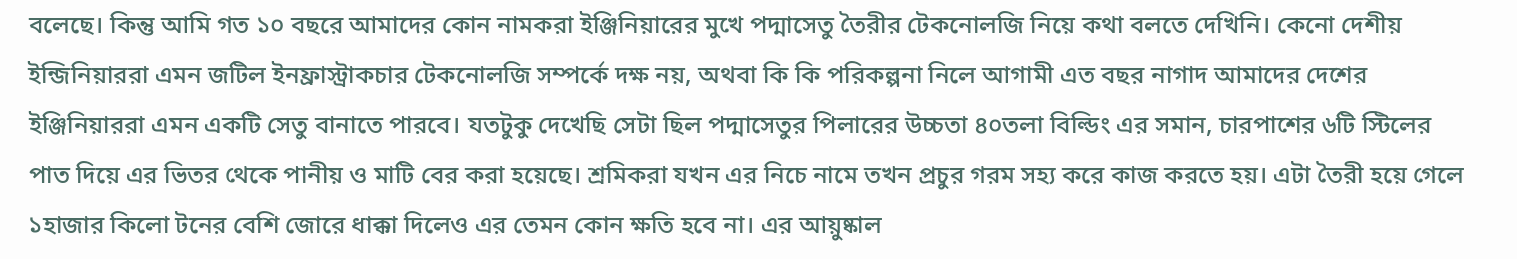বলেছে। কিন্তু আমি গত ১০ বছরে আমাদের কোন নামকরা ইঞ্জিনিয়ারের মুখে পদ্মাসেতু তৈরীর টেকনোলজি নিয়ে কথা বলতে দেখিনি। কেনো দেশীয় ইন্জিনিয়াররা এমন জটিল ইনফ্রাস্ট্রাকচার টেকনোলজি সম্পর্কে দক্ষ নয়, অথবা কি কি পরিকল্পনা নিলে আগামী এত বছর নাগাদ আমাদের দেশের ইঞ্জিনিয়াররা এমন একটি সেতু বানাতে পারবে। যতটুকু দেখেছি সেটা ছিল পদ্মাসেতুর পিলারের উচ্চতা ৪০তলা বিল্ডিং এর সমান, চারপাশের ৬টি স্টিলের পাত দিয়ে এর ভিতর থেকে পানীয় ও মাটি বের করা হয়েছে। শ্রমিকরা যখন এর নিচে নামে তখন প্রচুর গরম সহ্য করে কাজ করতে হয়। এটা তৈরী হয়ে গেলে ১হাজার কিলো টনের বেশি জোরে ধাক্কা দিলেও এর তেমন কোন ক্ষতি হবে না। এর আয়ুষ্কাল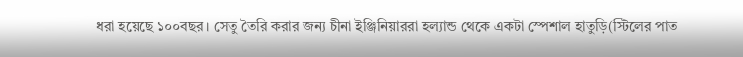ধরা হয়েছে ১০০বছর। সেতু তৈরি করার জন্য চীনা ইঞ্জিনিয়াররা হল্যান্ড থেকে একটা স্পেশাল হাতুড়ি(স্টিলের পাত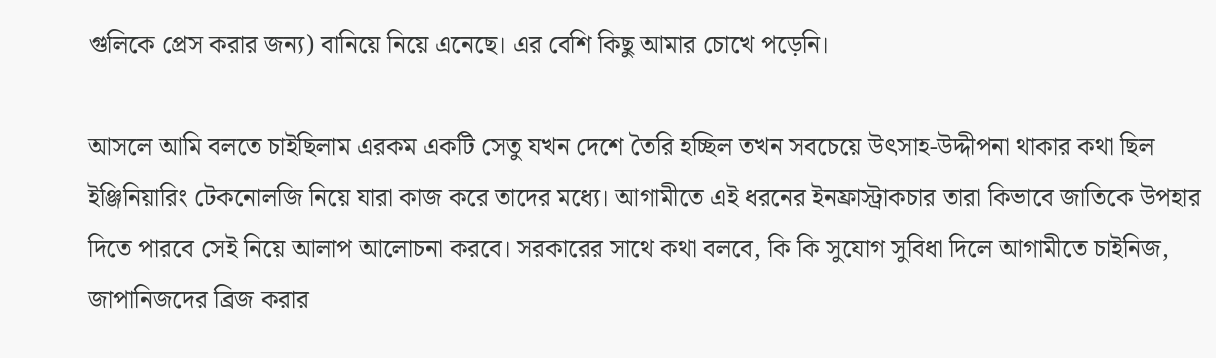গুলিকে প্রেস করার জন্য) বানিয়ে নিয়ে এনেছে। এর বেশি কিছু আমার চোখে পড়েনি।

আসলে আমি বলতে চাইছিলাম এরকম একটি সেতু যখন দেশে তৈরি হচ্ছিল তখন সবচেয়ে উৎসাহ-উদ্দীপনা থাকার কথা ছিল ইঞ্জিনিয়ারিং টেকনোলজি নিয়ে যারা কাজ করে তাদের মধ্যে। আগামীতে এই ধরনের ইনফ্রাস্ট্রাকচার তারা কিভাবে জাতিকে উপহার দিতে পারবে সেই নিয়ে আলাপ আলোচনা করবে। সরকারের সাথে কথা বলবে, কি কি সুযোগ সুবিধা দিলে আগামীতে চাইনিজ, জাপানিজদের ব্রিজ করার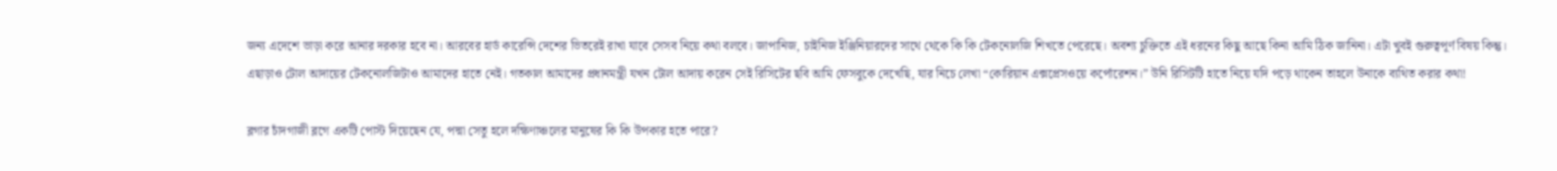জন্য এদেশে ভাড়া করে আনার দরকার হবে না। আরবের হার্ড কারেন্সি দেশের ভিতরেই রাখা যাবে সেসব নিয়ে কথা বলবে। জাপানিজ, চাইনিজ ইঞ্জিনিয়ারদের সাথে থেকে কি কি টেকনোলজি শিখতে পেরেছে। অবশ্য চুক্তিতে এই ধরনের কিছু আছে কিনা আমি ঠিক জানিনা। এটা খুবই গুরুত্বপূর্ণ বিষয় কিন্তু।
এছাড়াও টোল আদায়ের টেকনোলজিটাও আমাদের হাতে নেই। গতকাল আমাদের প্রধানমন্ত্রী যখন টোল আদায় করেন সেই রিসিটের ছবি আমি ফেসবুকে দেখেছি, যার নিচে লেখা “কোরিয়ান এক্সপ্রেসওয়ে কর্পোরেশন।” উনি রিসিটটি হাতে নিয়ে যদি পড়ে থাকেন তাহলে উনাকে ব্যথিত করার কথা!

ব্লগার চাঁদগাজী ব্লগে একটি পোস্ট দিয়েছেন যে, পদ্মা সেতু হলে দক্ষিণাঞ্চলের মানুষের কি কি উপকার হতে পারে?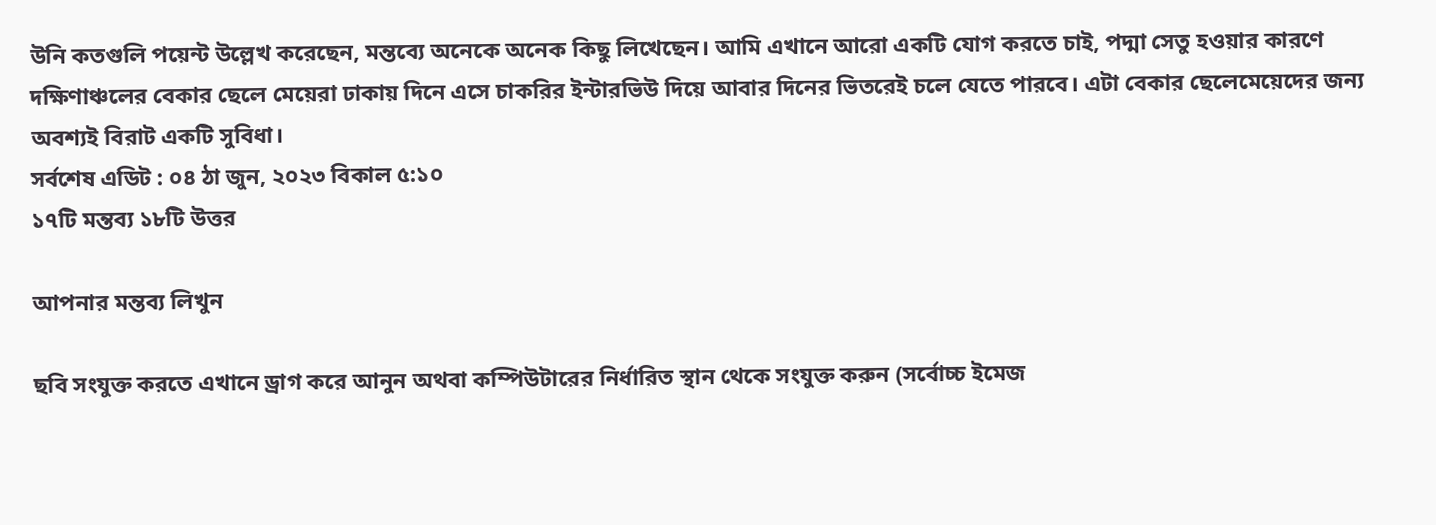উনি কতগুলি পয়েন্ট উল্লেখ করেছেন, মন্তব্যে অনেকে অনেক কিছু লিখেছেন। আমি এখানে আরো একটি যোগ করতে চাই, পদ্মা সেতু হওয়ার কারণে দক্ষিণাঞ্চলের বেকার ছেলে মেয়েরা ঢাকায় দিনে এসে চাকরির ইন্টারভিউ দিয়ে আবার দিনের ভিতরেই চলে যেতে পারবে। এটা বেকার ছেলেমেয়েদের জন্য অবশ্যই বিরাট একটি সুবিধা।
সর্বশেষ এডিট : ০৪ ঠা জুন, ২০২৩ বিকাল ৫:১০
১৭টি মন্তব্য ১৮টি উত্তর

আপনার মন্তব্য লিখুন

ছবি সংযুক্ত করতে এখানে ড্রাগ করে আনুন অথবা কম্পিউটারের নির্ধারিত স্থান থেকে সংযুক্ত করুন (সর্বোচ্চ ইমেজ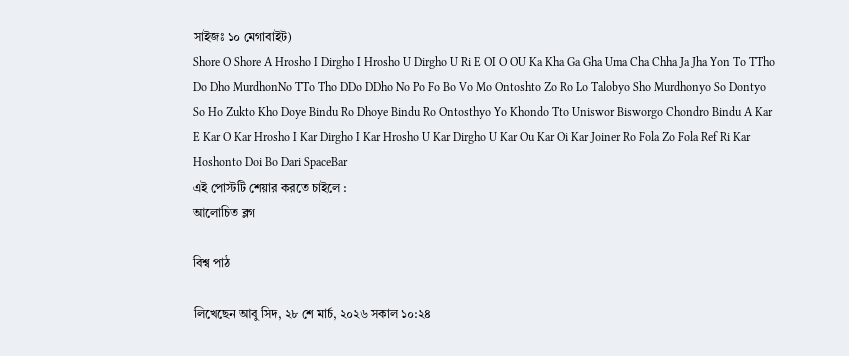সাইজঃ ১০ মেগাবাইট)
Shore O Shore A Hrosho I Dirgho I Hrosho U Dirgho U Ri E OI O OU Ka Kha Ga Gha Uma Cha Chha Ja Jha Yon To TTho Do Dho MurdhonNo TTo Tho DDo DDho No Po Fo Bo Vo Mo Ontoshto Zo Ro Lo Talobyo Sho Murdhonyo So Dontyo So Ho Zukto Kho Doye Bindu Ro Dhoye Bindu Ro Ontosthyo Yo Khondo Tto Uniswor Bisworgo Chondro Bindu A Kar E Kar O Kar Hrosho I Kar Dirgho I Kar Hrosho U Kar Dirgho U Kar Ou Kar Oi Kar Joiner Ro Fola Zo Fola Ref Ri Kar Hoshonto Doi Bo Dari SpaceBar
এই পোস্টটি শেয়ার করতে চাইলে :
আলোচিত ব্লগ

বিশ্ব পাঠ

লিখেছেন আবু সিদ, ২৮ শে মার্চ, ২০২৬ সকাল ১০:২৪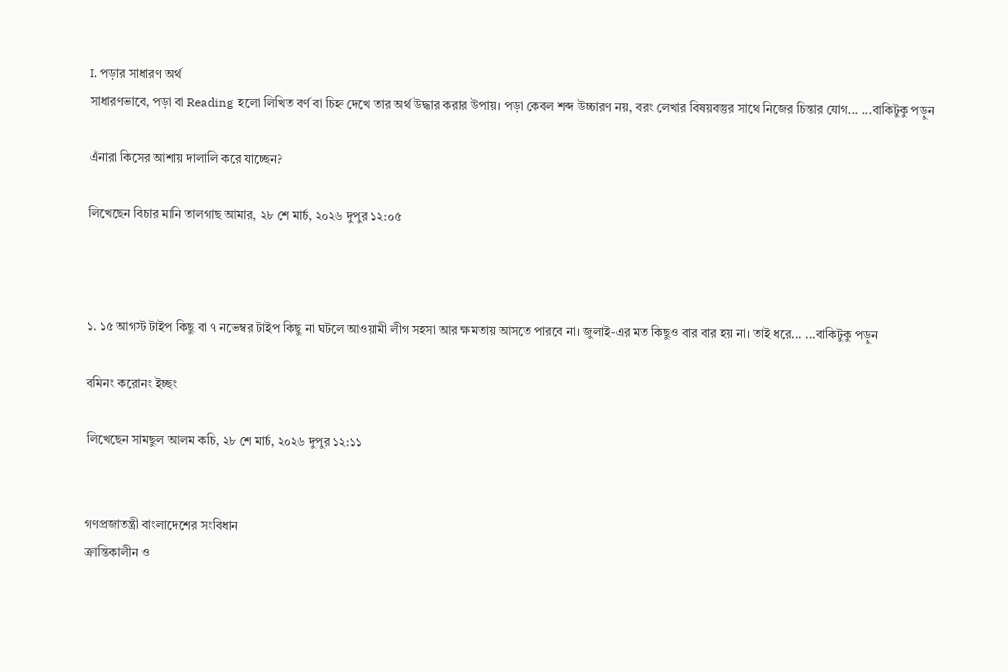I. পড়ার সাধারণ অর্থ
সাধারণভাবে, পড়া বা Reading হলো লিখিত বর্ণ বা চিহ্ন দেখে তার অর্থ উদ্ধার করার উপায়। পড়া কেবল শব্দ উচ্চারণ নয়, বরং লেখার বিষয়বস্তুর সাথে নিজের চিন্তার যোগ... ...বাকিটুকু পড়ুন

এঁনারা কিসের আশায় দালালি করে যাচ্ছেন?

লিখেছেন বিচার মানি তালগাছ আমার, ২৮ শে মার্চ, ২০২৬ দুপুর ১২:০৫



১. ১৫ আগস্ট টাইপ কিছু বা ৭ নভেম্বর টাইপ কিছু না ঘটলে আওয়ামী লীগ সহসা আর ক্ষমতায় আসতে পারবে না। জুলাই-এর মত কিছুও বার বার হয় না। তাই ধরে... ...বাকিটুকু পড়ুন

বমিনং করোনং ইচ্ছং

লিখেছেন সামছুল আলম কচি, ২৮ শে মার্চ, ২০২৬ দুপুর ১২:১১


গণপ্রজাতন্ত্রী বাংলাদেশের সংবিধান
ক্রান্তিকালীন ও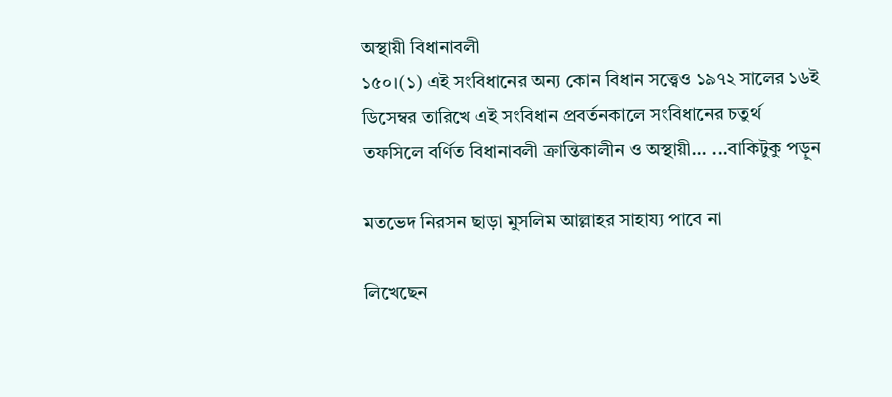অস্থায়ী বিধানাবলী
১৫০।(১) এই সংবিধানের অন্য কোন বিধান সত্ত্বেও ১৯৭২ সালের ১৬ই ডিসেম্বর তারিখে এই সংবিধান প্রবর্তনকালে সংবিধানের চতুর্থ তফসিলে বর্ণিত বিধানাবলী ক্রান্তিকালীন ও অস্থায়ী... ...বাকিটুকু পড়ুন

মতভেদ নিরসন ছাড়া মুসলিম আল্লাহর সাহায্য পাবে না

লিখেছেন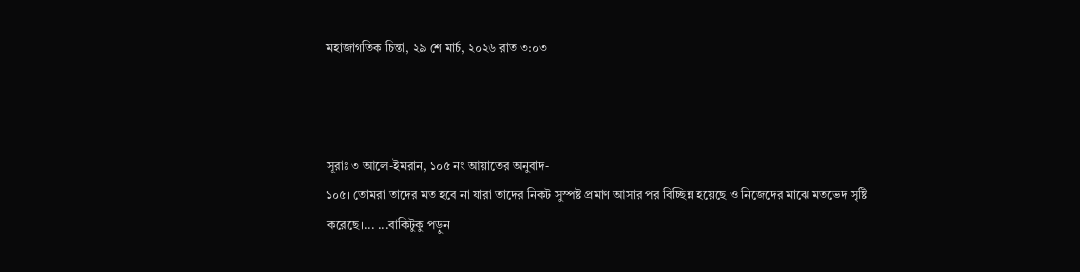মহাজাগতিক চিন্তা, ২৯ শে মার্চ, ২০২৬ রাত ৩:০৩



সূরাঃ ৩ আলে-ইমরান, ১০৫ নং আয়াতের অনুবাদ-
১০৫। তোমরা তাদের মত হবে না যারা তাদের নিকট সুস্পষ্ট প্রমাণ আসার পর বিচ্ছিন্ন হয়েছে ও নিজেদের মাঝে মতভেদ সৃষ্টি করেছে।... ...বাকিটুকু পড়ুন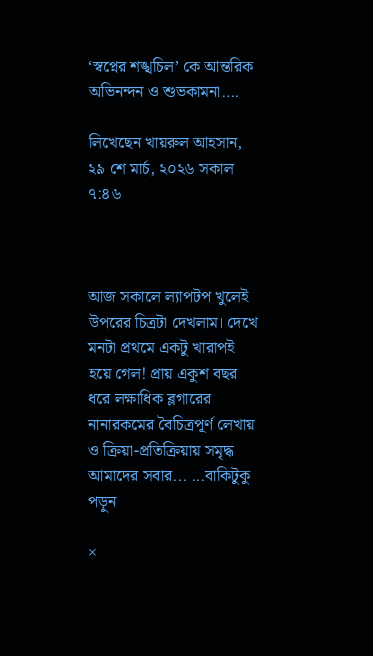‘স্বপ্নের শঙ্খচিল’ কে আন্তরিক অভিনন্দন ও শুভকামনা….

লিখেছেন খায়রুল আহসান, ২৯ শে মার্চ, ২০২৬ সকাল ৭:৪৬



আজ সকালে ল্যাপটপ খুলেই উপরের চিত্রটা দেখলাম। দেখে মনটা প্রথমে একটু খারাপই হয়ে গেল! প্রায় একুশ বছর ধরে লক্ষাধিক ব্লগারের নানারকমের বৈচিত্রপূর্ণ লেখায় ও ক্রিয়া-প্রতিক্রিয়ায় সমৃদ্ধ আমাদের সবার... ...বাকিটুকু পড়ুন

×